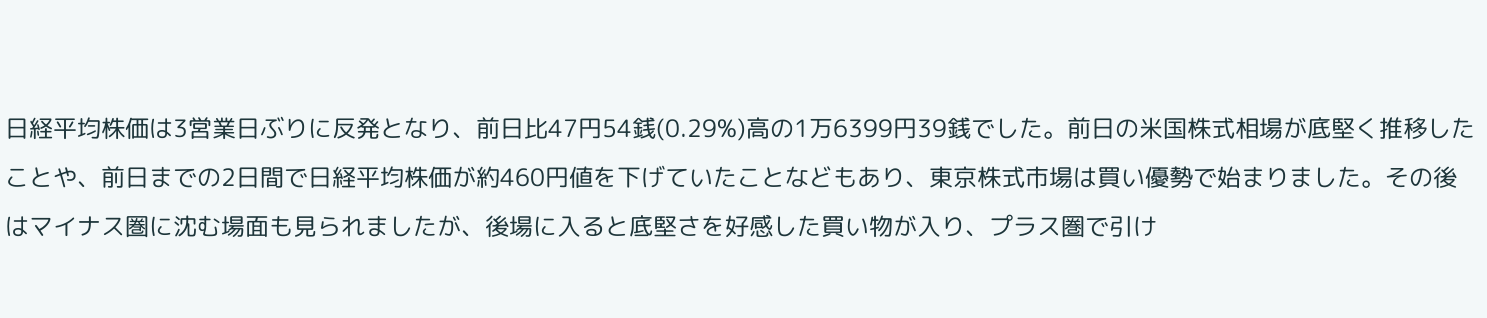日経平均株価は3営業日ぶりに反発となり、前日比47円54銭(0.29%)高の1万6399円39銭でした。前日の米国株式相場が底堅く推移したことや、前日までの2日間で日経平均株価が約460円値を下げていたことなどもあり、東京株式市場は買い優勢で始まりました。その後はマイナス圏に沈む場面も見られましたが、後場に入ると底堅さを好感した買い物が入り、プラス圏で引け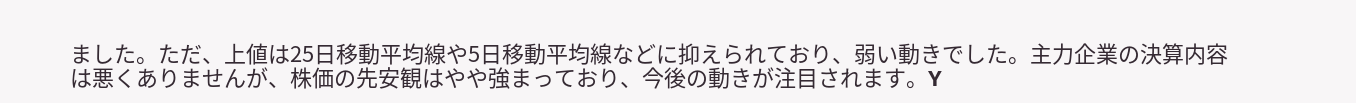ました。ただ、上値は25日移動平均線や5日移動平均線などに抑えられており、弱い動きでした。主力企業の決算内容は悪くありませんが、株価の先安観はやや強まっており、今後の動きが注目されます。Y